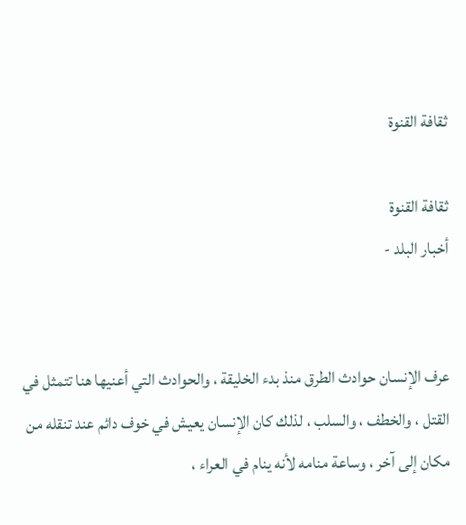ثقافة القنوة

ثقافة القنوة
أخبار البلد -


عرف الإنسان حوادث الطرق منذ بدء الخليقة ، والحوادث التي أعنيها هنا تتمثل في القتل ، والخطف ، والسلب ، لذلك كان الإنسان يعيش في خوف دائم عند تنقله من مكان إلى آخر ، وساعة منامه لأنه ينام في العراء ،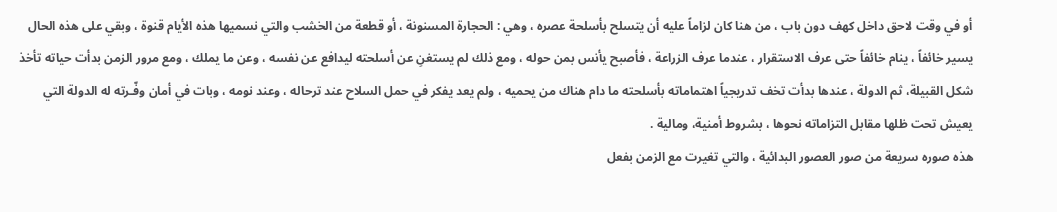أو في وقت لاحق داخل كهف دون باب ، من هنا كان لزاماً عليه أن يتسلح بأسلحة عصره ، وهي : الحجارة المسنونة ، أو قطعة من الخشب والتي نسميها هذه الأيام قنوة ، وبقي على هذه الحال يسير خائفاً ، ينام خائفاً حتى عرف الاستقرار ، عندما عرف الزراعة ، فأصبح يأنس بمن حوله ، ومع ذلك لم يستغنِ عن أسلحته ليدافع عن نفسه ، وعن ما يملك ، ومع مرور الزمن بدأت حياته تأخذ شكل القبيلة، ثم الدولة ، عندها بدأت تخف تدريجياً اهتماماته بأسلحته ما دام هناك من يحميه ، ولم يعد يفكر في حمل السلاح عند ترحاله ، وعند نومه ، وبات في أمان وفّـرته له الدولة التي يعيش تحت ظلها مقابل التزاماته نحوها ، بشروط أمنية، ومالية .
هذه صوره سريعة من صور العصور البدائية ، والتي تغيرت مع الزمن بفعل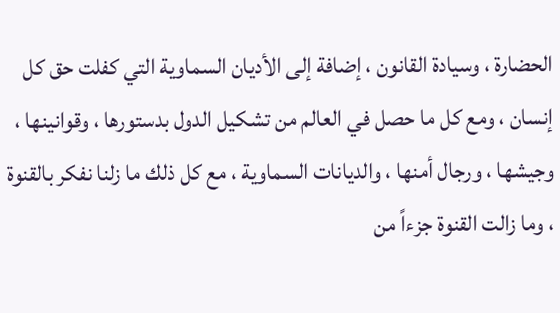الحضارة ، وسيادة القانون ، إضافة إلى الأديان السماوية التي كفلت حق كل إنسان ، ومع كل ما حصل في العالم من تشكيل الدول بدستورها ، وقوانينها ، وجيشها ، ورجال أمنها ، والديانات السماوية ، مع كل ذلك ما زلنا نفكر بالقنوة ، وما زالت القنوة جزءاً من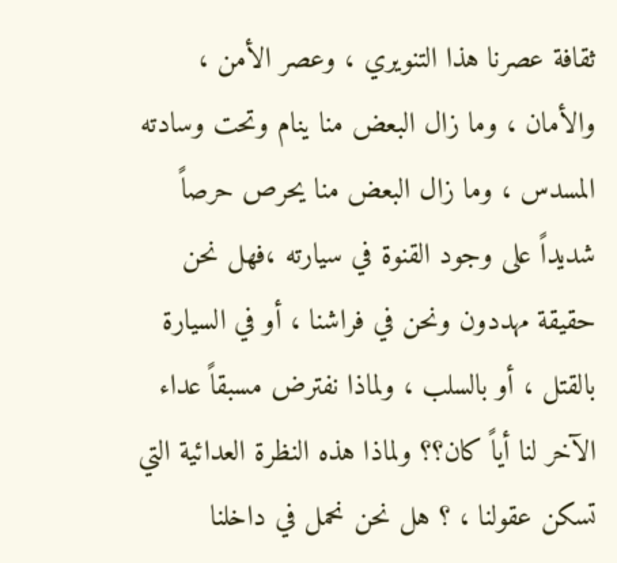ثقافة عصرنا هذا التنويري ، وعصر الأمن ، والأمان ، وما زال البعض منا ينام وتحت وسادته المسدس ، وما زال البعض منا يحرص حرصاً شديداً على وجود القنوة في سيارته ،فهل نحن حقيقة مهددون ونحن في فراشنا ، أو في السيارة بالقتل ، أو بالسلب ، ولماذا نفترض مسبقاً عداء الآخر لنا أياً كان؟؟ ولماذا هذه النظرة العدائية التي تسكن عقولنا ، ؟ هل نحن نحمل في داخلنا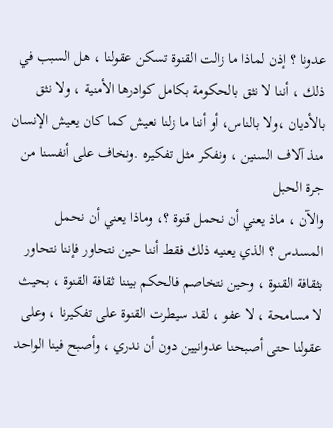عدونا ؟ إذن لماذا ما زالت القنوة تسكن عقولنا ، هل السبب في ذلك ، أننا لا نثق بالحكومة بكامل كوادرها الأمنية ، ولا نثق بالأديان ،ولا بالناس، أو أننا ما زلنا نعيش كما كان يعيش الإنسان منذ آلاف السنين ، ونفكر مثل تفكيره .ونخاف على أنفسنا من جرة الحبل
والآن ، ماذ يعني أن نحمل قنوة ؟، وماذا يعني أن نحمل المسدس ؟ الذي يعنيه ذلك فقط أننا حين نتحاور فإننا نتحاور بثقافة القنوة ، وحين نتخاصم فالحكم بيننا ثقافة القنوة ، بحيث لا مسامحة ، لا عفو ، لقد سيطرت القنوة على تفكيرنا ، وعلى عقولنا حتى أصبحنا عدوانيين دون أن ندري ، وأصبح فينا الواحد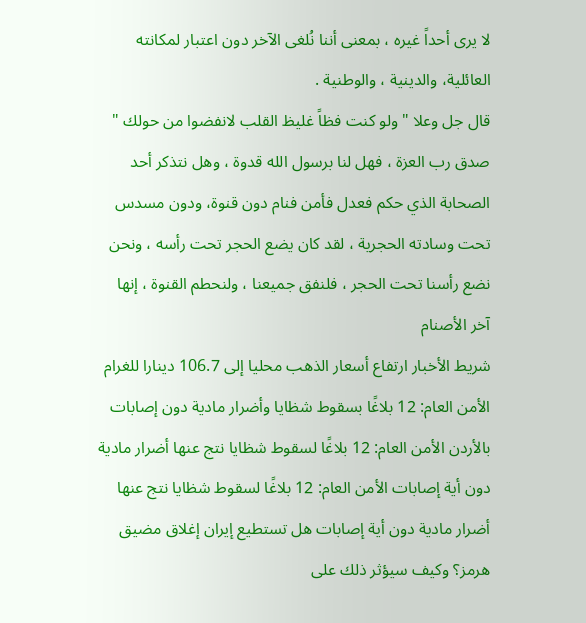لا يرى أحداً غيره ، بمعنى أننا نُلغى الآخر دون اعتبار لمكانته العائلية، والدينية ، والوطنية .
قال جل وعلا " ولو كنت فظاً غليظ القلب لانفضوا من حولك " صدق رب العزة ، فهل لنا برسول الله قدوة ، وهل نتذكر أحد الصحابة الذي حكم فعدل فأمن فنام دون قنوة، ودون مسدس تحت وسادته الحجرية ، لقد كان يضع الحجر تحت رأسه ، ونحن نضع رأسنا تحت الحجر ، فلنفق جميعنا ، ولنحطم القنوة ، إنها آخر الأصنام
شريط الأخبار ارتفاع أسعار الذهب محليا إلى 106.7 دينارا للغرام الأمن العام: 12 بلاغًا بسقوط شظايا وأضرار مادية دون إصابات بالأردن الأمن العام: 12 بلاغًا لسقوط شظايا نتج عنها أضرار مادية دون أية إصابات الأمن العام: 12 بلاغًا لسقوط شظايا نتج عنها أضرار مادية دون أية إصابات هل تستطيع إيران إغلاق مضيق هرمز؟ وكيف سيؤثر ذلك على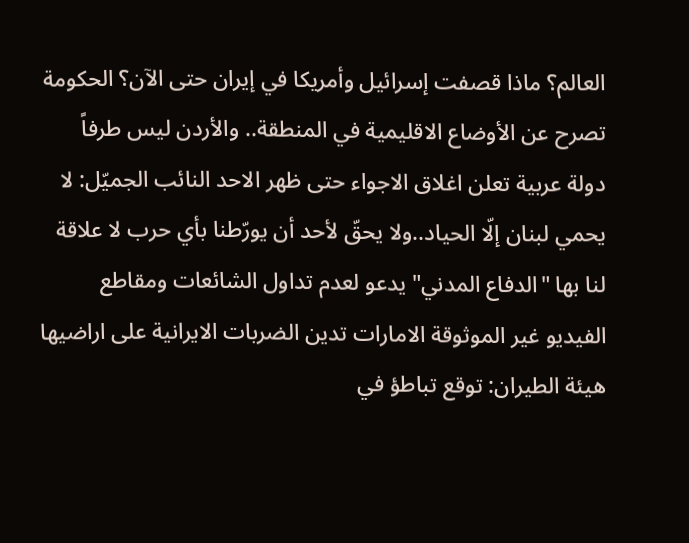العالم؟ ماذا قصفت إسرائيل وأمريكا في إيران حتى الآن؟ الحكومة تصرح عن الأوضاع الاقليمية في المنطقة.. والأردن ليس طرفاً دولة عربية تعلن اغلاق الاجواء حتى ظهر الاحد النائب الجميّل: لا يحمي لبنان إلّا الحياد..ولا يحقّ لأحد أن يورّطنا بأي حرب لا علاقة لنا بها "الدفاع المدني" يدعو لعدم تداول الشائعات ومقاطع الفيديو غير الموثوقة الامارات تدين الضربات الايرانية على اراضيها هيئة الطيران: توقع تباطؤ في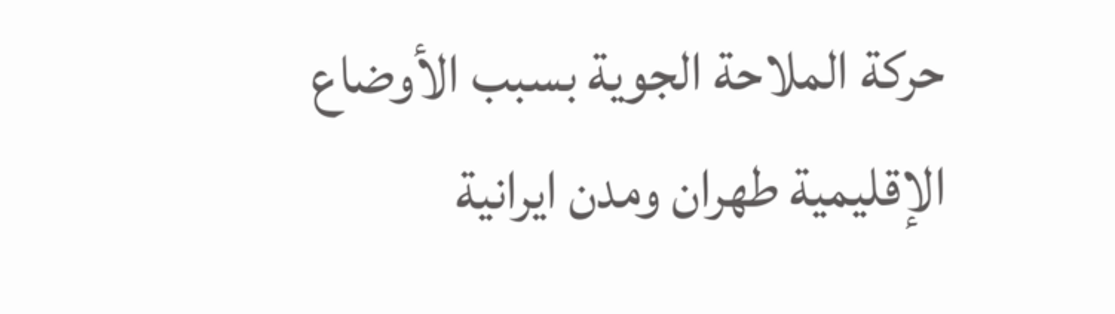حركة الملاحة الجوية بسبب الأوضاع الإقليمية طهران ومدن ايرانية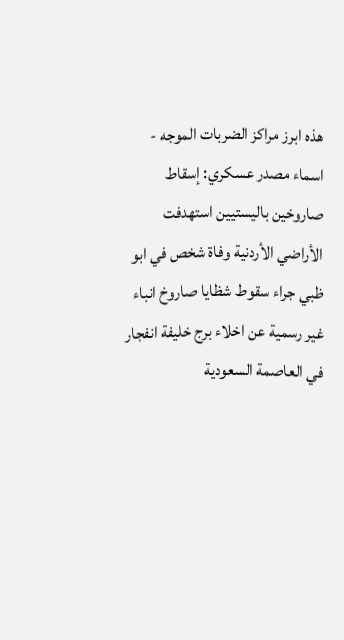هذه ابرز مراكز الضربات الموجه - اسماء مصدر عسكري: إسقاط صاروخين باليستيين استهدفت الأراضي الأردنية وفاة شخص في ابو ظبي جراء سقوط شظايا صاروخ انباء غير رسمية عن اخلاء برج خليفة انفجار في العاصمة السعودية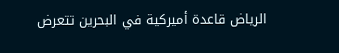الرياض قاعدة أميركية في البحرين تتعرض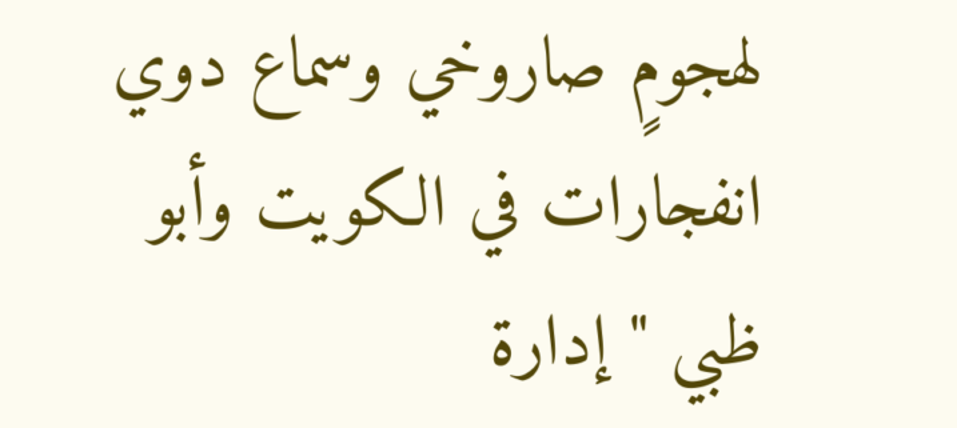لهجومٍ صاروخي وسماع دوي انفجارات في الكويت وأبو ظبي "إدارة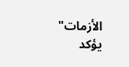الأزمات" يؤكد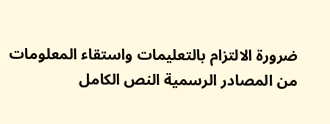ضرورة الالتزام بالتعليمات واستقاء المعلومات من المصادر الرسمية النص الكامل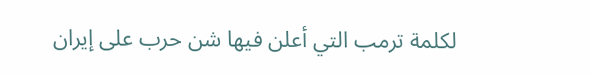لكلمة ترمب التي أعلن فيها شن حرب على إيران